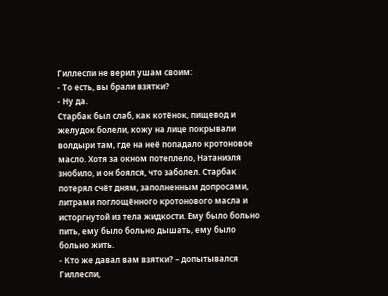Гиллеспи не верил ушам своим:
- То есть, вы брали взятки?
- Ну да.
Старбак был слаб, как котёнок, пищевод и желудок болели, кожу на лице покрывали волдыри там, где на неё попадало кротоновое масло. Хотя за окном потеплело, Натаниэля знобило, и он боялся, что заболел. Старбак потерял счёт дням, заполненным допросами, литрами поглощённого кротонового масла и исторгнутой из тела жидкости. Ему было больно пить, ему было больно дышать, ему было больно жить.
- Кто же давал вам взятки? – допытывался Гиллеспи,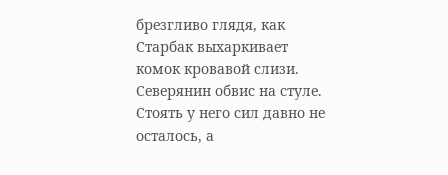брезгливо глядя, как Старбак выхаркивает комок кровавой слизи.
Северянин обвис на стуле. Стоять у него сил давно не осталось, а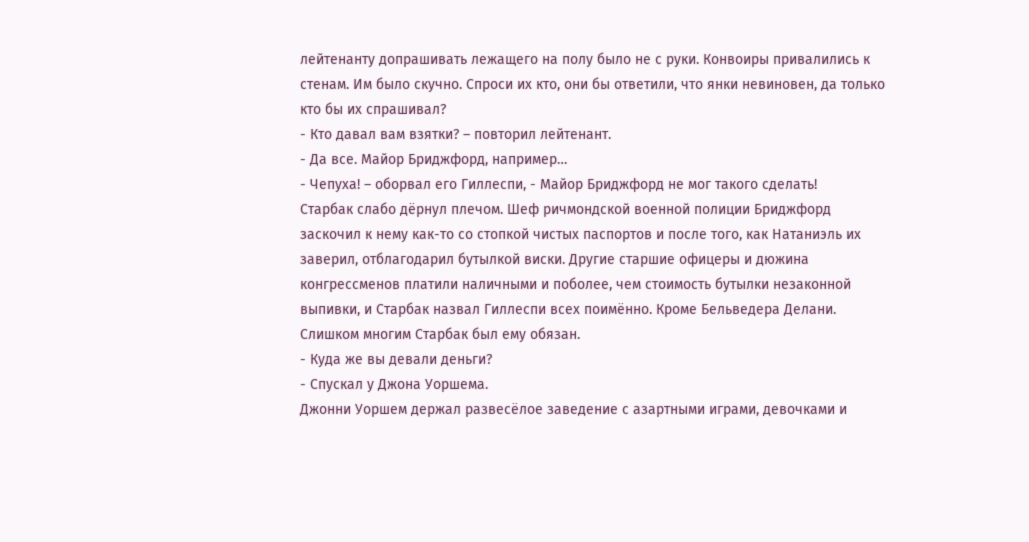лейтенанту допрашивать лежащего на полу было не с руки. Конвоиры привалились к стенам. Им было скучно. Спроси их кто, они бы ответили, что янки невиновен, да только кто бы их спрашивал?
- Кто давал вам взятки? – повторил лейтенант.
- Да все. Майор Бриджфорд, например…
- Чепуха! – оборвал его Гиллеспи, - Майор Бриджфорд не мог такого сделать!
Старбак слабо дёрнул плечом. Шеф ричмондской военной полиции Бриджфорд заскочил к нему как-то со стопкой чистых паспортов и после того, как Натаниэль их заверил, отблагодарил бутылкой виски. Другие старшие офицеры и дюжина конгрессменов платили наличными и поболее, чем стоимость бутылки незаконной выпивки, и Старбак назвал Гиллеспи всех поимённо. Кроме Бельведера Делани. Слишком многим Старбак был ему обязан.
- Куда же вы девали деньги?
- Спускал у Джона Уоршема.
Джонни Уоршем держал развесёлое заведение с азартными играми, девочками и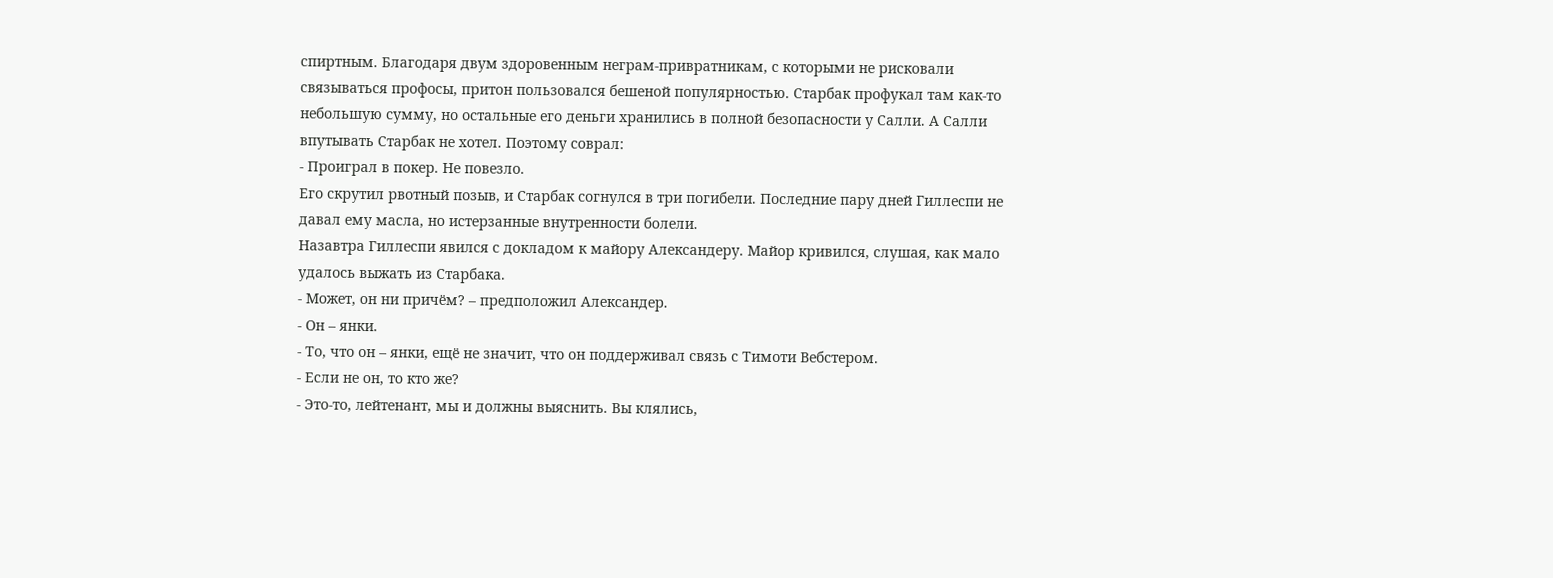спиртным. Благодаря двум здоровенным неграм-привратникам, с которыми не рисковали связываться профосы, притон пользовался бешеной популярностью. Старбак профукал там как-то небольшую сумму, но остальные его деньги хранились в полной безопасности у Салли. А Салли впутывать Старбак не хотел. Поэтому соврал:
- Проиграл в покер. Не повезло.
Его скрутил рвотный позыв, и Старбак согнулся в три погибели. Последние пару дней Гиллеспи не давал ему масла, но истерзанные внутренности болели.
Назавтра Гиллеспи явился с докладом к майору Александеру. Майор кривился, слушая, как мало удалось выжать из Старбака.
- Может, он ни причём? – предположил Александер.
- Он – янки.
- То, что он – янки, ещё не значит, что он поддерживал связь с Тимоти Вебстером.
- Если не он, то кто же?
- Это-то, лейтенант, мы и должны выяснить. Вы клялись,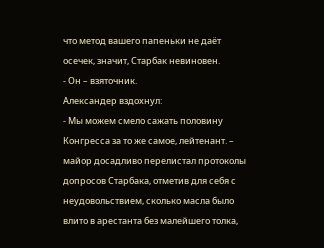что метод вашего папеньки не даёт осечек, значит, Старбак невиновен.
- Он – взяточник.
Александер вздохнул:
- Мы можем смело сажать половину Конгресса за то же самое, лейтенант. – майор досадливо перелистал протоколы допросов Старбака, отметив для себя с неудовольствием, сколько масла было влито в арестанта без малейшего толка,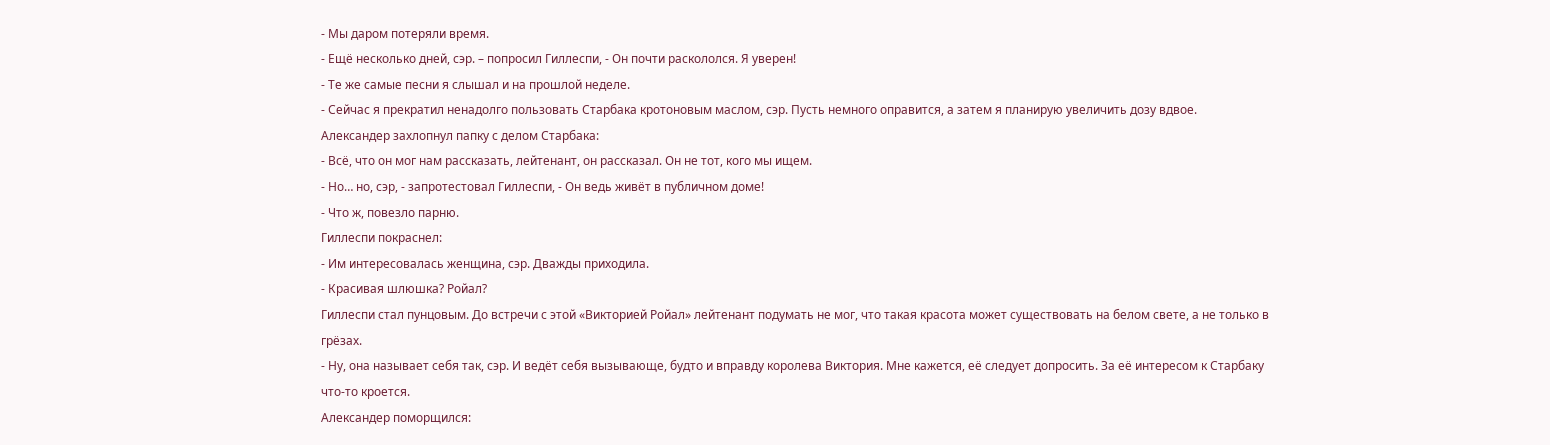- Мы даром потеряли время.
- Ещё несколько дней, сэр. – попросил Гиллеспи, - Он почти раскололся. Я уверен!
- Те же самые песни я слышал и на прошлой неделе.
- Сейчас я прекратил ненадолго пользовать Старбака кротоновым маслом, сэр. Пусть немного оправится, а затем я планирую увеличить дозу вдвое.
Александер захлопнул папку с делом Старбака:
- Всё, что он мог нам рассказать, лейтенант, он рассказал. Он не тот, кого мы ищем.
- Но… но, сэр, - запротестовал Гиллеспи, - Он ведь живёт в публичном доме!
- Что ж, повезло парню.
Гиллеспи покраснел:
- Им интересовалась женщина, сэр. Дважды приходила.
- Красивая шлюшка? Ройал?
Гиллеспи стал пунцовым. До встречи с этой «Викторией Ройал» лейтенант подумать не мог, что такая красота может существовать на белом свете, а не только в грёзах.
- Ну, она называет себя так, сэр. И ведёт себя вызывающе, будто и вправду королева Виктория. Мне кажется, её следует допросить. За её интересом к Старбаку что-то кроется.
Александер поморщился: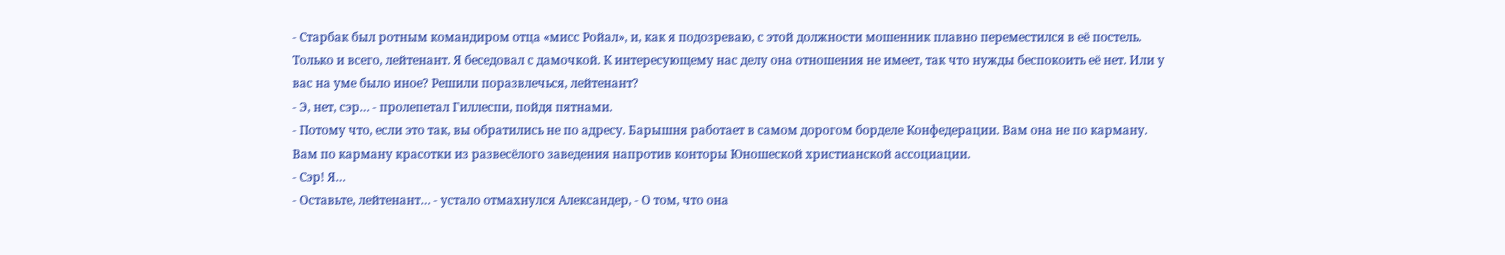- Старбак был ротным командиром отца «мисс Ройал», и, как я подозреваю, с этой должности мошенник плавно переместился в её постель. Только и всего, лейтенант. Я беседовал с дамочкой. К интересующему нас делу она отношения не имеет, так что нужды беспокоить её нет. Или у вас на уме было иное? Решили поразвлечься, лейтенант?
- Э, нет, сэр… - пролепетал Гиллеспи, пойдя пятнами.
- Потому что, если это так, вы обратились не по адресу. Барышня работает в самом дорогом борделе Конфедерации. Вам она не по карману. Вам по карману красотки из развесёлого заведения напротив конторы Юношеской христианской ассоциации.
- Сэр! Я…
- Оставьте, лейтенант… - устало отмахнулся Александер, - О том, что она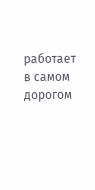работает в самом дорогом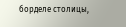борделе столицы,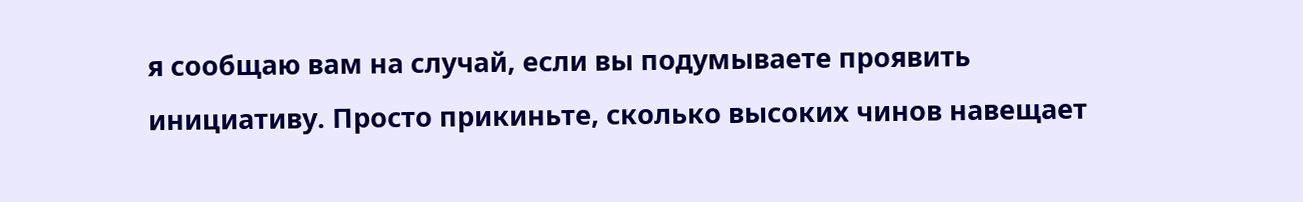я сообщаю вам на случай, если вы подумываете проявить инициативу. Просто прикиньте, сколько высоких чинов навещает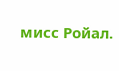мисс Ройал.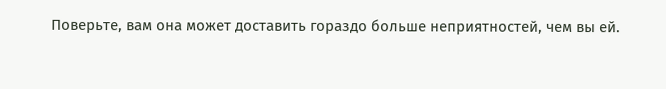Поверьте, вам она может доставить гораздо больше неприятностей, чем вы ей.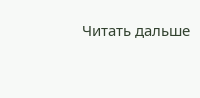Читать дальше